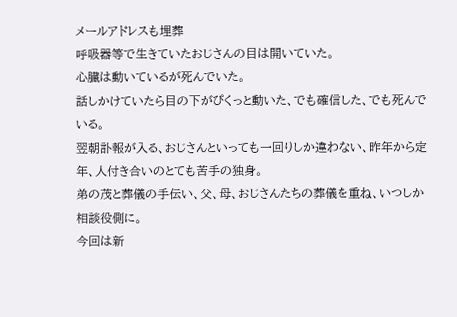メールアドレスも埋葬
呼吸器等で生きていたおじさんの目は開いていた。
心臓は動いているが死んでいた。
話しかけていたら目の下がぴくっと動いた、でも確信した、でも死んでいる。
翌朝訃報が入る、おじさんといっても一回りしか違わない、昨年から定年、人付き合いのとても苦手の独身。
弟の茂と葬儀の手伝い、父、母、おじさんたちの葬儀を重ね、いつしか相談役側に。
今回は新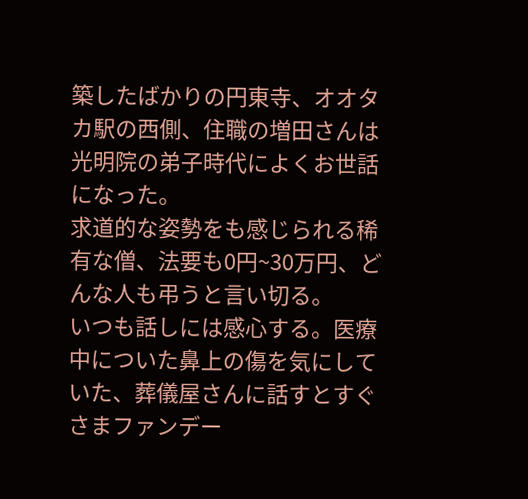築したばかりの円東寺、オオタカ駅の西側、住職の増田さんは光明院の弟子時代によくお世話になった。
求道的な姿勢をも感じられる稀有な僧、法要も0円~30万円、どんな人も弔うと言い切る。
いつも話しには感心する。医療中についた鼻上の傷を気にしていた、葬儀屋さんに話すとすぐさまファンデー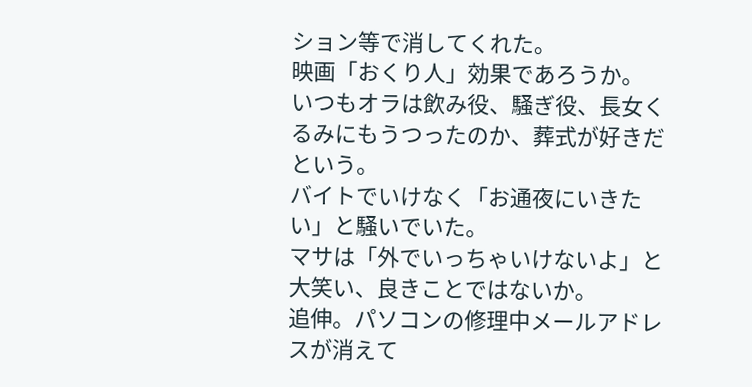ション等で消してくれた。
映画「おくり人」効果であろうか。
いつもオラは飲み役、騒ぎ役、長女くるみにもうつったのか、葬式が好きだという。
バイトでいけなく「お通夜にいきたい」と騒いでいた。
マサは「外でいっちゃいけないよ」と大笑い、良きことではないか。
追伸。パソコンの修理中メールアドレスが消えて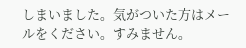しまいました。気がついた方はメールをください。すみません。